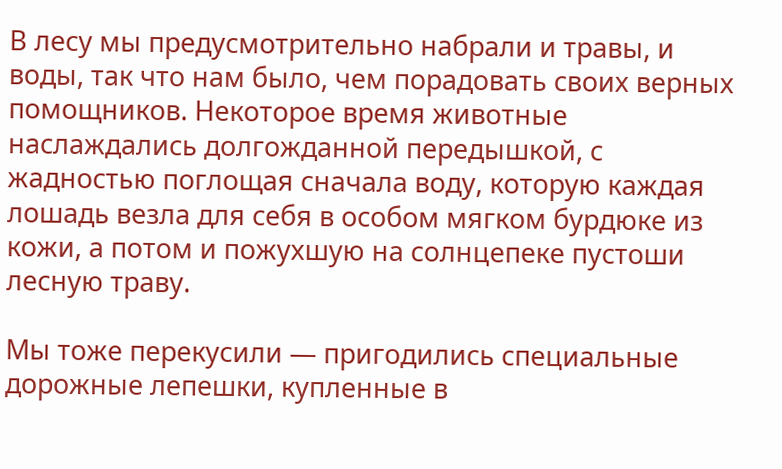В лесу мы предусмотрительно набрали и травы, и воды, так что нам было, чем порадовать своих верных помощников. Некоторое время животные наслаждались долгожданной передышкой, с жадностью поглощая сначала воду, которую каждая лошадь везла для себя в особом мягком бурдюке из кожи, а потом и пожухшую на солнцепеке пустоши лесную траву.

Мы тоже перекусили — пригодились специальные дорожные лепешки, купленные в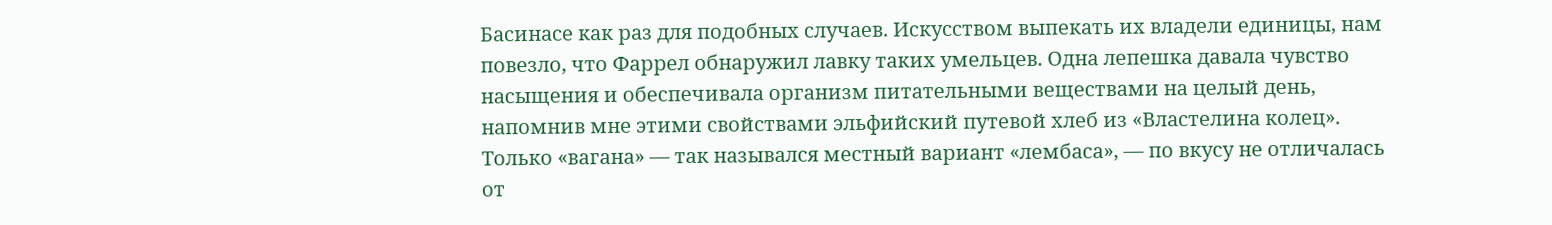Басинасе как раз для подобных случаев. Искусством выпекать их владели единицы, нам повезло, что Фаррел обнаружил лавку таких умельцев. Одна лепешка давала чувство насыщения и обеспечивала организм питательными веществами на целый день, напомнив мне этими свойствами эльфийский путевой хлеб из «Властелина колец». Только «вагана» — так назывался местный вариант «лембаса», — по вкусу не отличалась от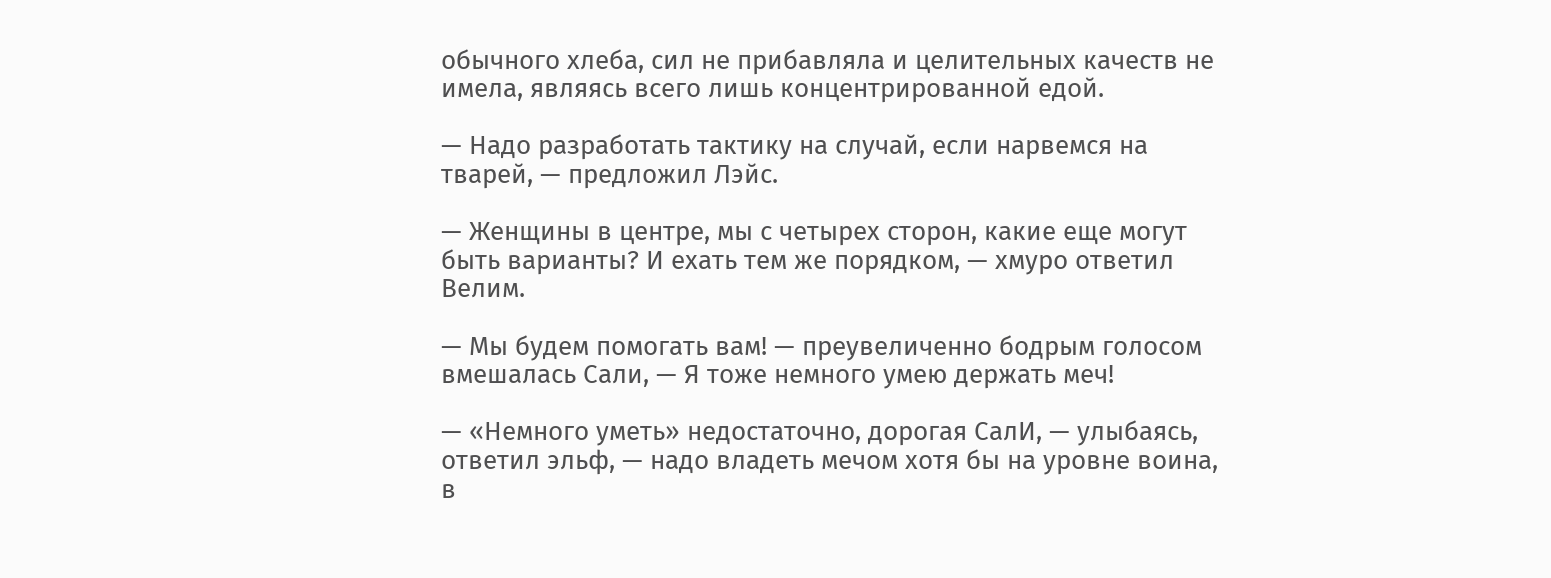обычного хлеба, сил не прибавляла и целительных качеств не имела, являясь всего лишь концентрированной едой.

— Надо разработать тактику на случай, если нарвемся на тварей, — предложил Лэйс.

— Женщины в центре, мы с четырех сторон, какие еще могут быть варианты? И ехать тем же порядком, — хмуро ответил Велим.

— Мы будем помогать вам! — преувеличенно бодрым голосом вмешалась Сали, — Я тоже немного умею держать меч!

— «Немного уметь» недостаточно, дорогая СалИ, — улыбаясь, ответил эльф, — надо владеть мечом хотя бы на уровне воина, в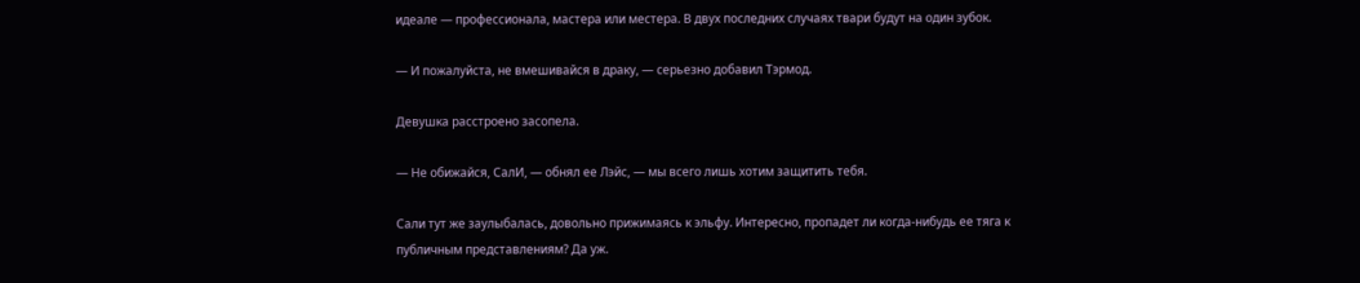идеале — профессионала, мастера или местера. В двух последних случаях твари будут на один зубок.

— И пожалуйста, не вмешивайся в драку, — серьезно добавил Тэрмод.

Девушка расстроено засопела.

— Не обижайся, СалИ, — обнял ее Лэйс, — мы всего лишь хотим защитить тебя.

Сали тут же заулыбалась, довольно прижимаясь к эльфу. Интересно, пропадет ли когда-нибудь ее тяга к публичным представлениям? Да уж.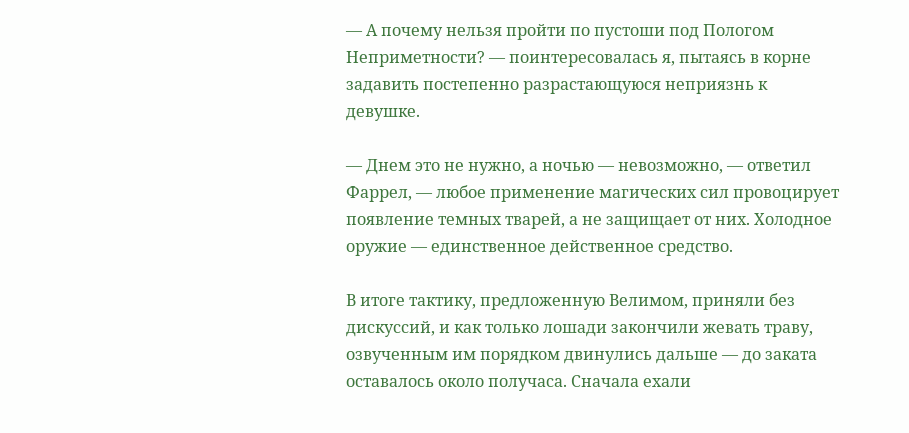— А почему нельзя пройти по пустоши под Пологом Неприметности? — поинтересовалась я, пытаясь в корне задавить постепенно разрастающуюся неприязнь к девушке.

— Днем это не нужно, а ночью — невозможно, — ответил Фаррел, — любое применение магических сил провоцирует появление темных тварей, а не защищает от них. Холодное оружие — единственное действенное средство.

В итоге тактику, предложенную Велимом, приняли без дискуссий, и как только лошади закончили жевать траву, озвученным им порядком двинулись дальше — до заката оставалось около получаса. Сначала ехали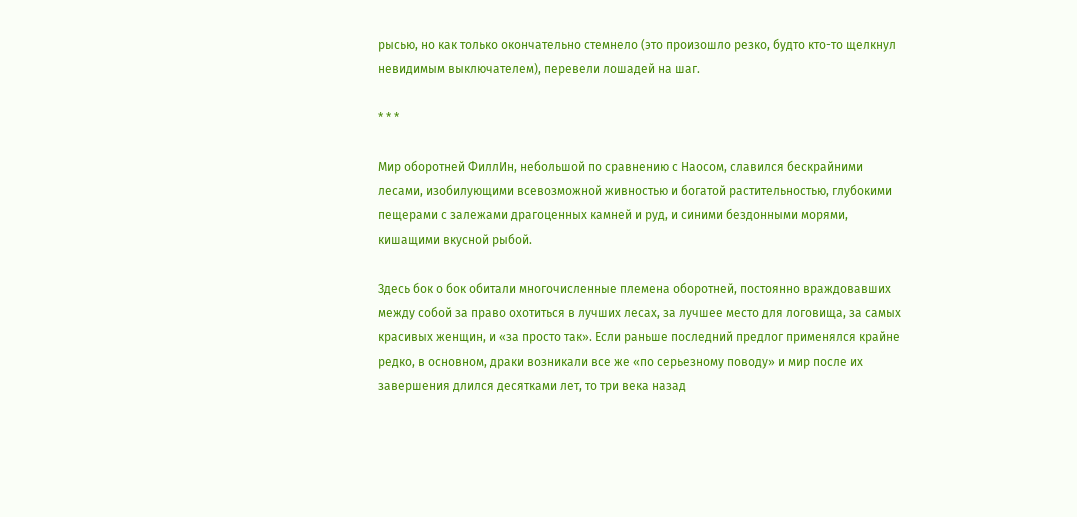рысью, но как только окончательно стемнело (это произошло резко, будто кто-то щелкнул невидимым выключателем), перевели лошадей на шаг.

* * *

Мир оборотней ФиллИн, небольшой по сравнению с Наосом, славился бескрайними лесами, изобилующими всевозможной живностью и богатой растительностью, глубокими пещерами с залежами драгоценных камней и руд, и синими бездонными морями, кишащими вкусной рыбой.

Здесь бок о бок обитали многочисленные племена оборотней, постоянно враждовавших между собой за право охотиться в лучших лесах, за лучшее место для логовища, за самых красивых женщин, и «за просто так». Если раньше последний предлог применялся крайне редко, в основном, драки возникали все же «по серьезному поводу» и мир после их завершения длился десятками лет, то три века назад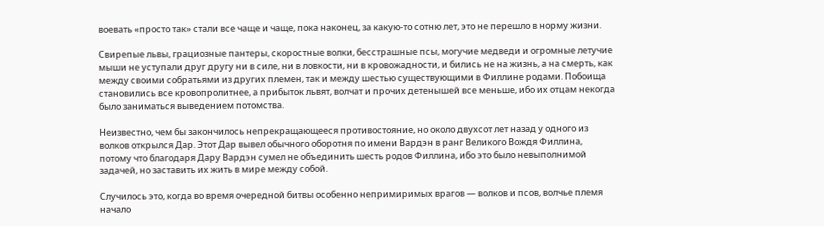воевать «просто так» стали все чаще и чаще, пока наконец, за какую-то сотню лет, это не перешло в норму жизни.

Свирепые львы, грациозные пантеры, скоростные волки, бесстрашные псы, могучие медведи и огромные летучие мыши не уступали друг другу ни в силе, ни в ловкости, ни в кровожадности, и бились не на жизнь, а на смерть, как между своими собратьями из других племен, так и между шестью существующими в Филлине родами. Побоища становились все кровопролитнее, а прибыток львят, волчат и прочих детенышей все меньше, ибо их отцам некогда было заниматься выведением потомства.

Неизвестно, чем бы закончилось непрекращающееся противостояние, но около двухсот лет назад у одного из волков открылся Дар. Этот Дар вывел обычного оборотня по имени Вардэн в ранг Великого Вождя Филлина, потому что благодаря Дару Вардэн сумел не объединить шесть родов Филлина, ибо это было невыполнимой задачей, но заставить их жить в мире между собой.

Случилось это, когда во время очередной битвы особенно непримиримых врагов — волков и псов, волчье племя начало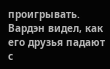проигрывать. Вардэн видел, как его друзья падают с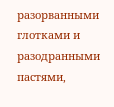разорванными глотками и разодранными пастями,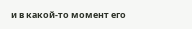и в какой-то момент его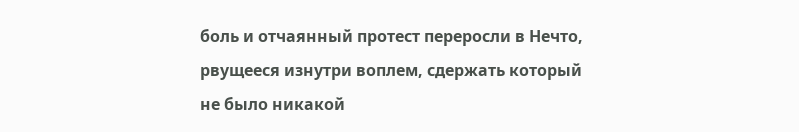боль и отчаянный протест переросли в Нечто, рвущееся изнутри воплем, сдержать который не было никакой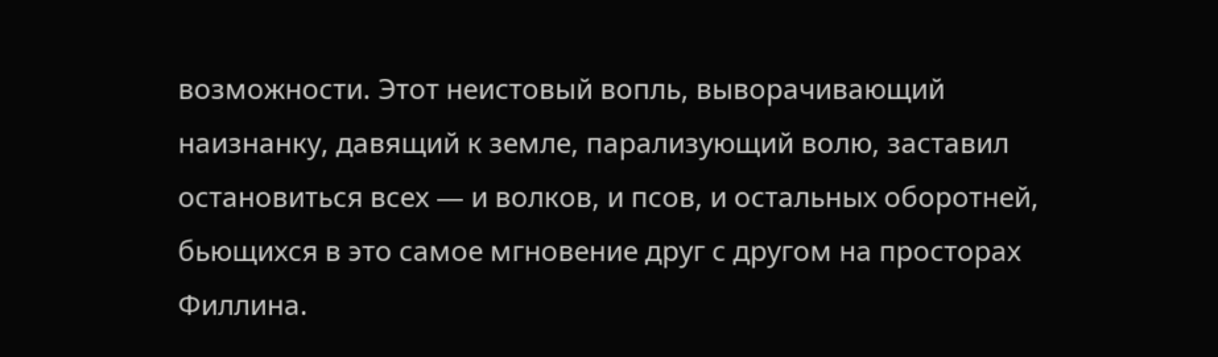возможности. Этот неистовый вопль, выворачивающий наизнанку, давящий к земле, парализующий волю, заставил остановиться всех — и волков, и псов, и остальных оборотней, бьющихся в это самое мгновение друг с другом на просторах Филлина.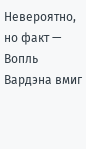Невероятно, но факт — Вопль Вардэна вмиг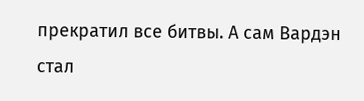прекратил все битвы. А сам Вардэн стал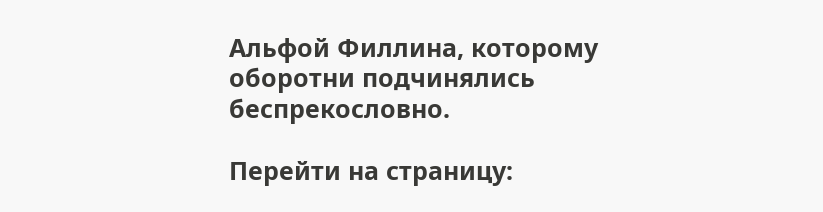Альфой Филлина, которому оборотни подчинялись беспрекословно.

Перейти на страницу: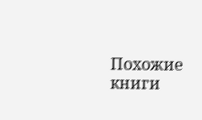Похожие книги